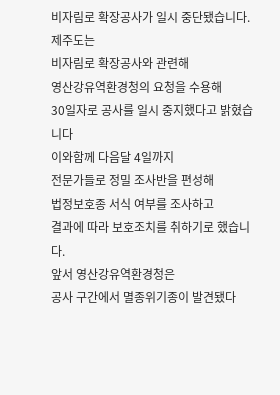비자림로 확장공사가 일시 중단됐습니다.
제주도는
비자림로 확장공사와 관련해
영산강유역환경청의 요청을 수용해
30일자로 공사를 일시 중지했다고 밝혔습니다
이와함께 다음달 4일까지
전문가들로 정밀 조사반을 편성해
법정보호종 서식 여부를 조사하고
결과에 따라 보호조치를 취하기로 했습니다.
앞서 영산강유역환경청은
공사 구간에서 멸종위기종이 발견됐다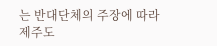는 반대단체의 주장에 따라
제주도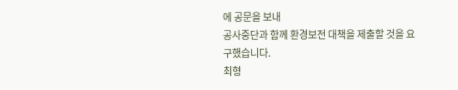에 공문을 보내
공사중단과 함께 환경보전 대책을 제출할 것을 요구했습니다.
최형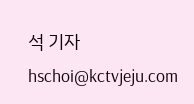석 기자
hschoi@kctvjeju.com